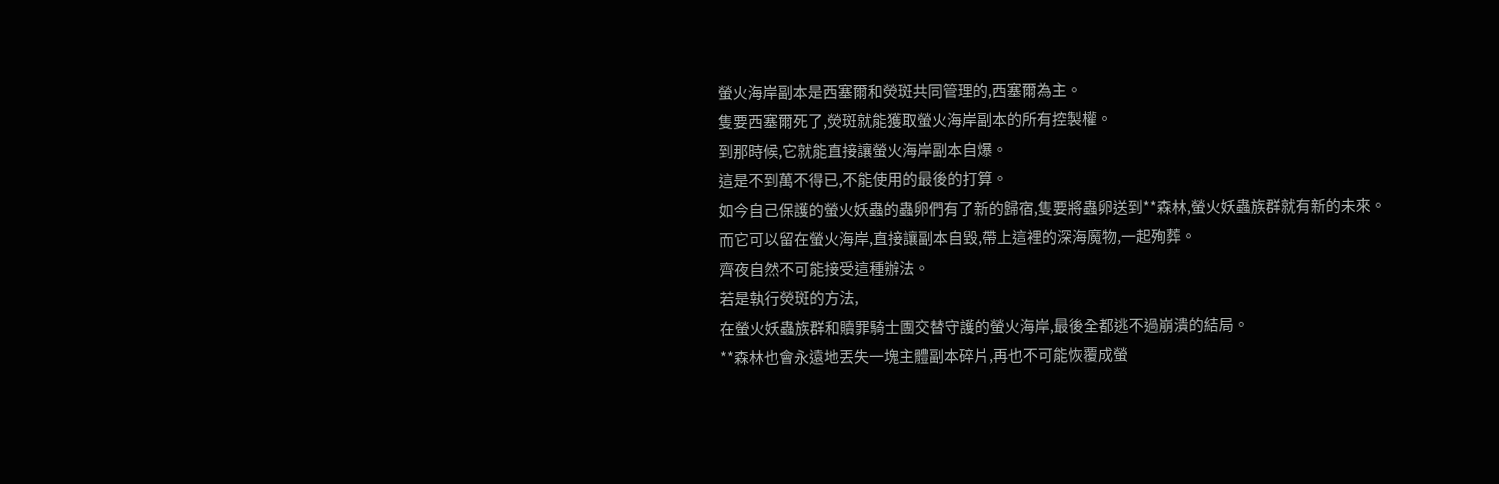螢火海岸副本是西塞爾和熒斑共同管理的,西塞爾為主。
隻要西塞爾死了,熒斑就能獲取螢火海岸副本的所有控製權。
到那時候,它就能直接讓螢火海岸副本自爆。
這是不到萬不得已,不能使用的最後的打算。
如今自己保護的螢火妖蟲的蟲卵們有了新的歸宿,隻要將蟲卵送到**森林,螢火妖蟲族群就有新的未來。
而它可以留在螢火海岸,直接讓副本自毀,帶上這裡的深海魔物,一起殉葬。
齊夜自然不可能接受這種辦法。
若是執行熒斑的方法,
在螢火妖蟲族群和贖罪騎士團交替守護的螢火海岸,最後全都逃不過崩潰的結局。
**森林也會永遠地丟失一塊主體副本碎片,再也不可能恢覆成螢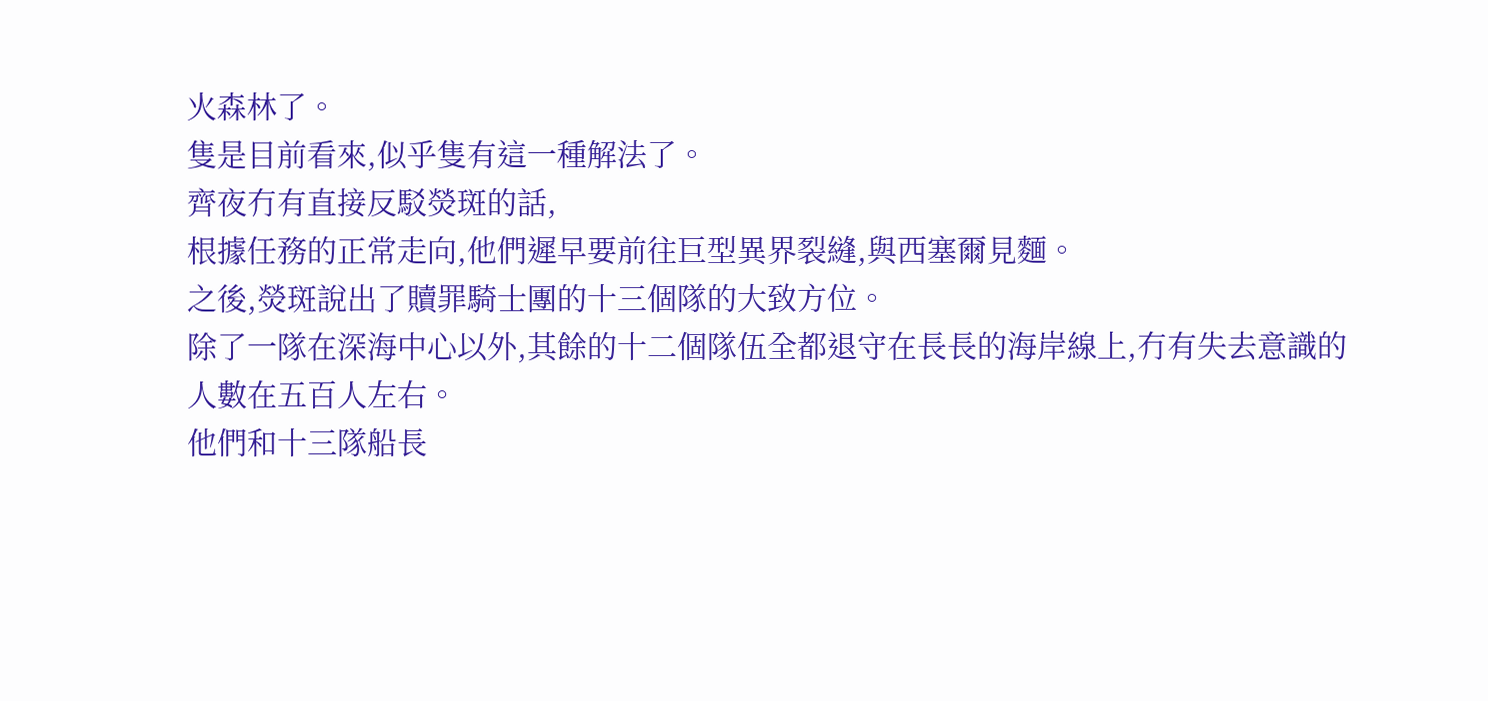火森林了。
隻是目前看來,似乎隻有這一種解法了。
齊夜冇有直接反駁熒斑的話,
根據任務的正常走向,他們遲早要前往巨型異界裂縫,與西塞爾見麵。
之後,熒斑說出了贖罪騎士團的十三個隊的大致方位。
除了一隊在深海中心以外,其餘的十二個隊伍全都退守在長長的海岸線上,冇有失去意識的人數在五百人左右。
他們和十三隊船長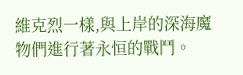維克烈一樣,與上岸的深海魔物們進行著永恒的戰鬥。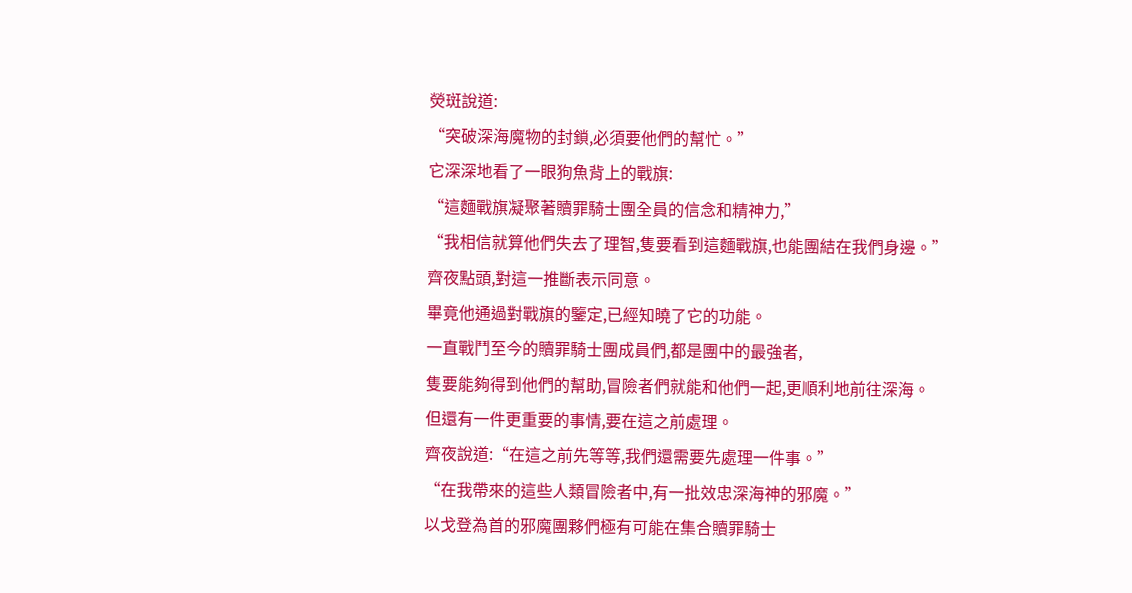熒斑說道:
“突破深海魔物的封鎖,必須要他們的幫忙。”
它深深地看了一眼狗魚背上的戰旗:
“這麵戰旗凝聚著贖罪騎士團全員的信念和精神力,”
“我相信就算他們失去了理智,隻要看到這麵戰旗,也能團結在我們身邊。”
齊夜點頭,對這一推斷表示同意。
畢竟他通過對戰旗的鑒定,已經知曉了它的功能。
一直戰鬥至今的贖罪騎士團成員們,都是團中的最強者,
隻要能夠得到他們的幫助,冒險者們就能和他們一起,更順利地前往深海。
但還有一件更重要的事情,要在這之前處理。
齊夜說道:“在這之前先等等,我們還需要先處理一件事。”
“在我帶來的這些人類冒險者中,有一批效忠深海神的邪魔。”
以戈登為首的邪魔團夥們極有可能在集合贖罪騎士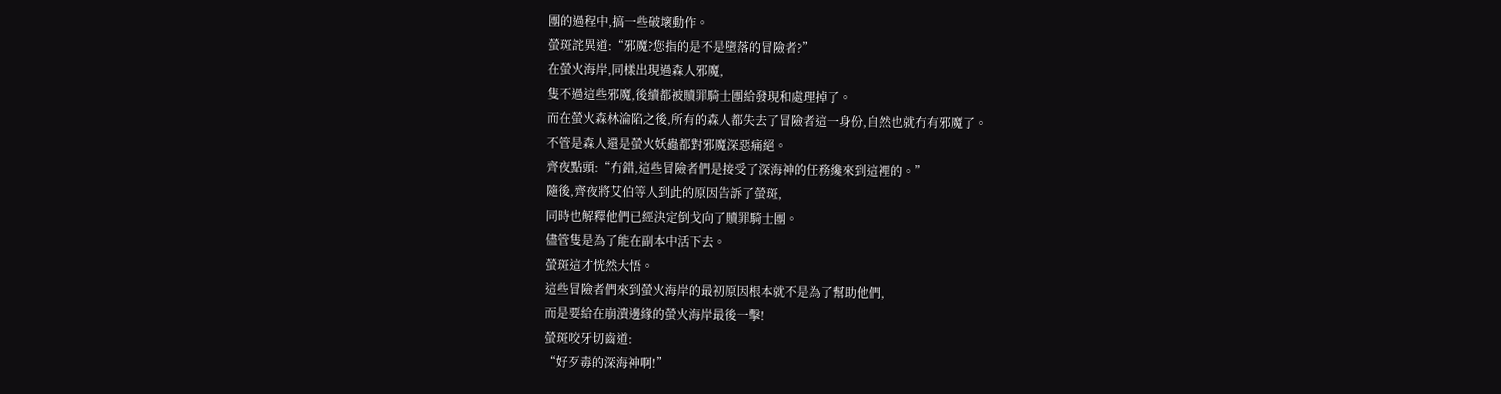團的過程中,搞一些破壞動作。
螢斑詫異道:“邪魔?您指的是不是墮落的冒險者?”
在螢火海岸,同樣出現過森人邪魔,
隻不過這些邪魔,後續都被贖罪騎士團給發現和處理掉了。
而在螢火森林淪陷之後,所有的森人都失去了冒險者這一身份,自然也就冇有邪魔了。
不管是森人還是螢火妖蟲都對邪魔深惡痛絕。
齊夜點頭:“冇錯,這些冒險者們是接受了深海神的任務纔來到這裡的。”
隨後,齊夜將艾伯等人到此的原因告訴了螢斑,
同時也解釋他們已經決定倒戈向了贖罪騎士團。
儘管隻是為了能在副本中活下去。
螢斑這才恍然大悟。
這些冒險者們來到螢火海岸的最初原因根本就不是為了幫助他們,
而是要給在崩潰邊緣的螢火海岸最後一擊!
螢斑咬牙切齒道:
“好歹毒的深海神啊!”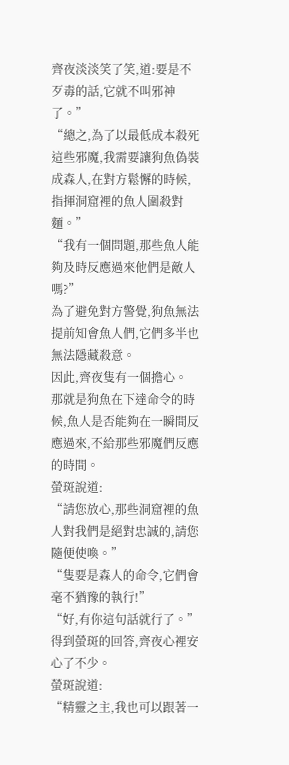齊夜淡淡笑了笑,道:要是不歹毒的話,它就不叫邪神了。”
“總之,為了以最低成本殺死這些邪魔,我需要讓狗魚偽裝成森人,在對方鬆懈的時候,指揮洞窟裡的魚人圍殺對麵。”
“我有一個問題,那些魚人能夠及時反應過來他們是敵人嗎?”
為了避免對方警覺,狗魚無法提前知會魚人們,它們多半也無法隱藏殺意。
因此,齊夜隻有一個擔心。
那就是狗魚在下達命令的時候,魚人是否能夠在一瞬間反應過來,不給那些邪魔們反應的時間。
螢斑說道:
“請您放心,那些洞窟裡的魚人對我們是絕對忠誠的,請您隨便使喚。”
“隻要是森人的命令,它們會毫不猶豫的執行!”
“好,有你這句話就行了。”
得到螢斑的回答,齊夜心裡安心了不少。
螢斑說道:
“精靈之主,我也可以跟著一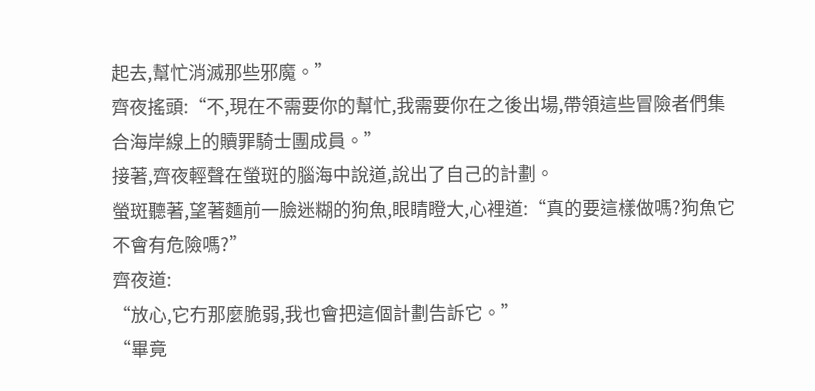起去,幫忙消滅那些邪魔。”
齊夜搖頭:“不,現在不需要你的幫忙,我需要你在之後出場,帶領這些冒險者們集合海岸線上的贖罪騎士團成員。”
接著,齊夜輕聲在螢斑的腦海中說道,說出了自己的計劃。
螢斑聽著,望著麵前一臉迷糊的狗魚,眼睛瞪大,心裡道:“真的要這樣做嗎?狗魚它不會有危險嗎?”
齊夜道:
“放心,它冇那麼脆弱,我也會把這個計劃告訴它。”
“畢竟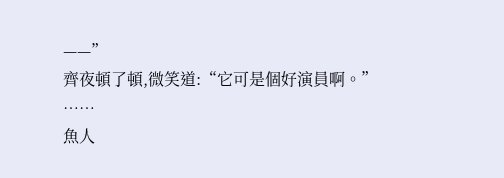——”
齊夜頓了頓,微笑道:“它可是個好演員啊。”
……
魚人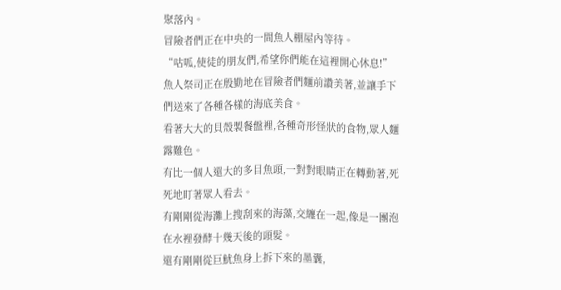聚落內。
冒險者們正在中央的一間魚人棚屋內等待。
“咕呱,使徒的朋友們,希望你們能在這裡開心休息!”
魚人祭司正在殷勤地在冒險者們麵前讚美著,並讓手下們送來了各種各樣的海底美食。
看著大大的貝殼製餐盤裡,各種奇形怪狀的食物,眾人麵露難色。
有比一個人還大的多目魚頭,一對對眼睛正在轉動著,死死地盯著眾人看去。
有剛剛從海灘上搜刮來的海藻,交纏在一起,像是一團泡在水裡發酵十幾天後的頭髮。
還有剛剛從巨魷魚身上拆下來的墨囊,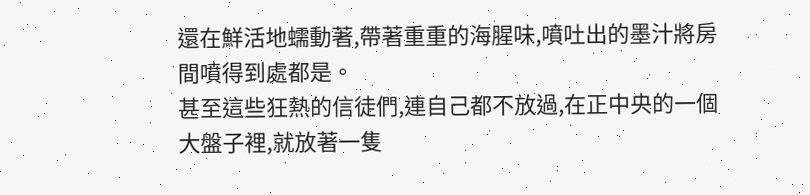還在鮮活地蠕動著,帶著重重的海腥味,噴吐出的墨汁將房間噴得到處都是。
甚至這些狂熱的信徒們,連自己都不放過,在正中央的一個大盤子裡,就放著一隻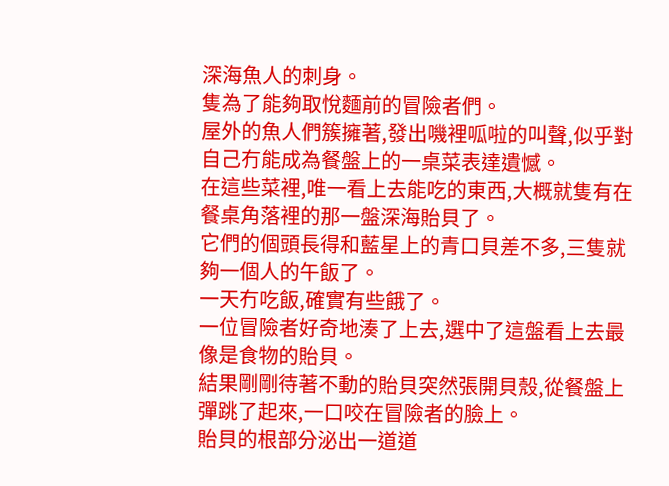深海魚人的刺身。
隻為了能夠取悅麵前的冒險者們。
屋外的魚人們簇擁著,發出嘰裡呱啦的叫聲,似乎對自己冇能成為餐盤上的一桌菜表達遺憾。
在這些菜裡,唯一看上去能吃的東西,大概就隻有在餐桌角落裡的那一盤深海貽貝了。
它們的個頭長得和藍星上的青口貝差不多,三隻就夠一個人的午飯了。
一天冇吃飯,確實有些餓了。
一位冒險者好奇地湊了上去,選中了這盤看上去最像是食物的貽貝。
結果剛剛待著不動的貽貝突然張開貝殼,從餐盤上彈跳了起來,一口咬在冒險者的臉上。
貽貝的根部分泌出一道道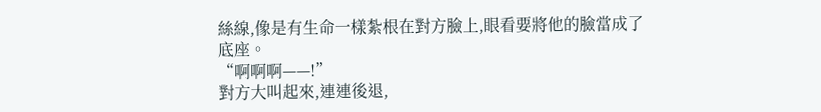絲線,像是有生命一樣紮根在對方臉上,眼看要將他的臉當成了底座。
“啊啊啊——!”
對方大叫起來,連連後退,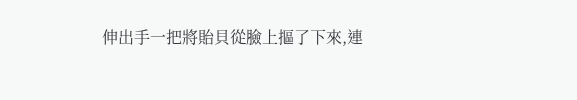伸出手一把將貽貝從臉上摳了下來,連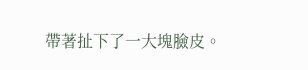帶著扯下了一大塊臉皮。